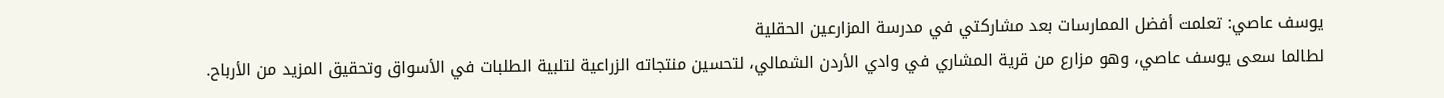يوسف عاصي: تعلمت أفضل الممارسات بعد مشاركتي في مدرسة المزارعين الحقلية
لطالما سعى يوسف عاصي، وهو مزارع من قرية المشاري في وادي الأردن الشمالي، لتحسين منتجاته الزراعية لتلبية الطلبات في الأسواق وتحقيق المزيد من الأرباح.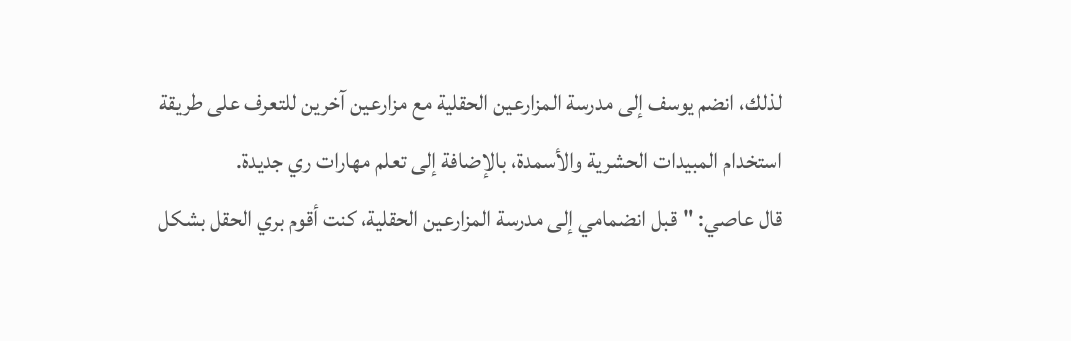لذلك، انضم يوسف إلى مدرسة المزارعين الحقلية مع مزارعين آخرين للتعرف على طريقة استخدام المبيدات الحشرية والأسمدة، بالإضافة إلى تعلم مهارات ري جديدة.
قال عاصي: "قبل انضمامي إلى مدرسة المزارعين الحقلية، كنت أقوم بري الحقل بشكل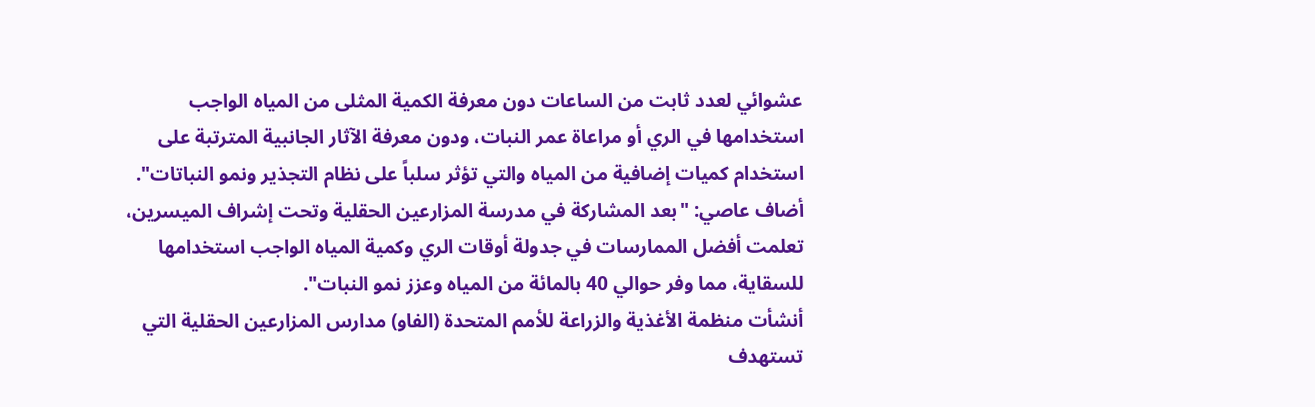عشوائي لعدد ثابت من الساعات دون معرفة الكمية المثلى من المياه الواجب استخدامها في الري أو مراعاة عمر النبات، ودون معرفة الآثار الجانبية المترتبة على استخدام كميات إضافية من المياه والتي تؤثر سلباً على نظام التجذير ونمو النباتات".
أضاف عاصي: "بعد المشاركة في مدرسة المزارعين الحقلية وتحت إشراف الميسرين، تعلمت أفضل الممارسات في جدولة أوقات الري وكمية المياه الواجب استخدامها للسقاية، مما وفر حوالي 40 بالمائة من المياه وعزز نمو النبات".
أنشأت منظمة الأغذية والزراعة للأمم المتحدة (الفاو) مدارس المزارعين الحقلية التي تستهدف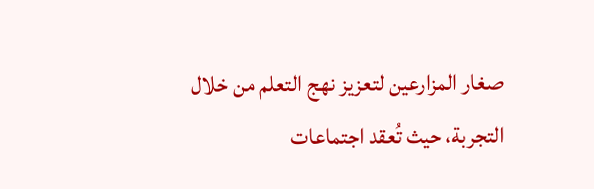صغار المزارعين لتعزيز نهج التعلم من خلال التجربة، حيث تُعقد اجتماعات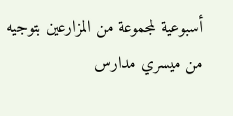أسبوعية لمجموعة من المزارعين بتوجيه من ميسري مدارس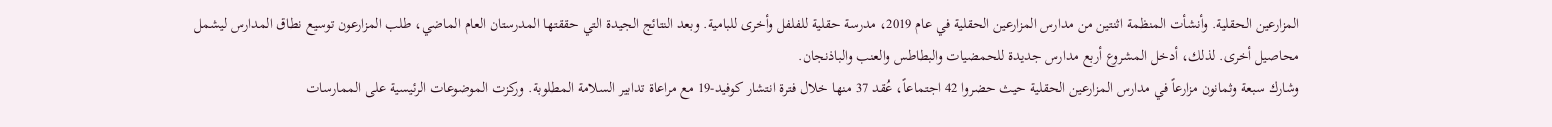المزارعين الحقلية. وأنشأت المنظمة اثنتين من مدارس المزارعين الحقلية في عام 2019، مدرسة حقلية للفلفل وأخرى للبامية. وبعد النتائج الجيدة التي حققتها المدرستان العام الماضي، طلب المزارعون توسيع نطاق المدارس ليشمل محاصيل أخرى. لذلك، أدخل المشروع أربع مدارس جديدة للحمضيات والبطاطس والعنب والباذنجان.
وشارك سبعة وثمانون مزارعاً في مدارس المزارعين الحقلية حيث حضروا 42 اجتماعاً، عُقد 37 منها خلال فترة انتشار كوفيد-19 مع مراعاة تدابير السلامة المطلوبة. وركزت الموضوعات الرئيسية على الممارسات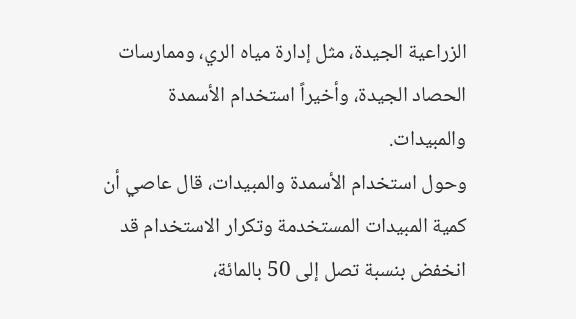الزراعية الجيدة، مثل إدارة مياه الري، وممارسات الحصاد الجيدة، وأخيراً استخدام الأسمدة والمبيدات.
وحول استخدام الأسمدة والمبيدات، قال عاصي أن كمية المبيدات المستخدمة وتكرار الاستخدام قد انخفض بنسبة تصل إلى 50 بالمائة،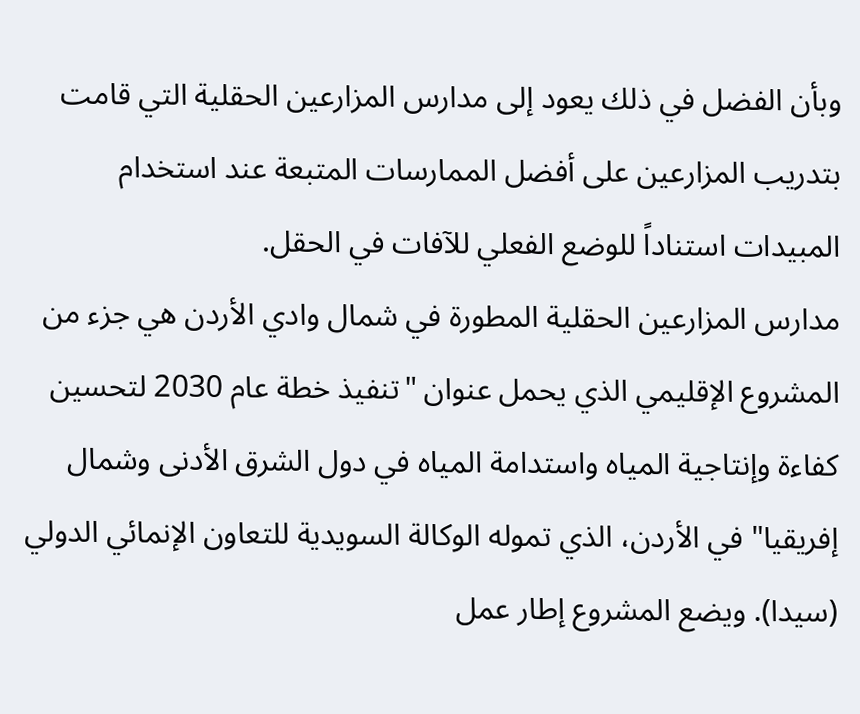وبأن الفضل في ذلك يعود إلى مدارس المزارعين الحقلية التي قامت بتدريب المزارعين على أفضل الممارسات المتبعة عند استخدام المبيدات استناداً للوضع الفعلي للآفات في الحقل.
مدارس المزارعين الحقلية المطورة في شمال وادي الأردن هي جزء من المشروع الإقليمي الذي يحمل عنوان "تنفيذ خطة عام 2030 لتحسين كفاءة وإنتاجية المياه واستدامة المياه في دول الشرق الأدنى وشمال إفريقيا" في الأردن، الذي تموله الوكالة السويدية للتعاون الإنمائي الدولي (سيدا). ويضع المشروع إطار عمل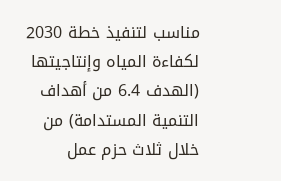مناسب لتنفيذ خطة 2030 لكفاءة المياه وإنتاجيتها (الهدف 6.4 من أهداف التنمية المستدامة) من خلال ثلاث حزم عمل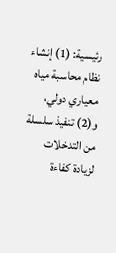رئيسية: (1) إنشاء نظام محاسبة مياه معياري دولي، و(2) تنفيذ سلسلة من التدخلات لزيادة كفاءة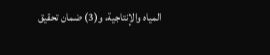المياه والإنتاجية، و(3) ضمان تحقيق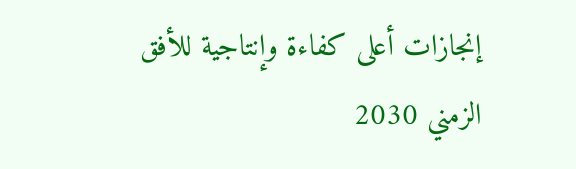إنجازات أعلى كفاءة وإنتاجية للأفق الزمني 2030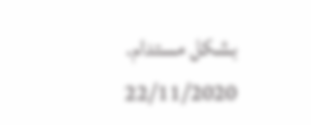بشكل مستدام.
22/11/2020